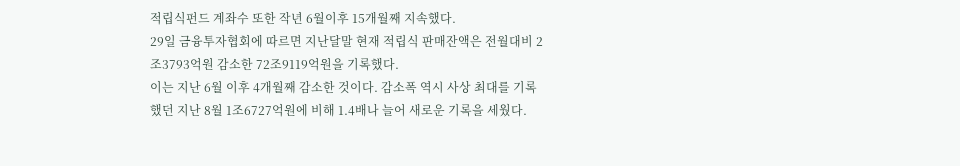적립식펀드 계좌수 또한 작년 6월이후 15개월째 지속했다.
29일 금융투자협회에 따르면 지난달말 현재 적립식 판매잔액은 전월대비 2조3793억원 감소한 72조9119억원을 기록했다.
이는 지난 6월 이후 4개월째 감소한 것이다. 감소폭 역시 사상 최대를 기록했던 지난 8월 1조6727억원에 비해 1.4배나 늘어 새로운 기록을 세웠다.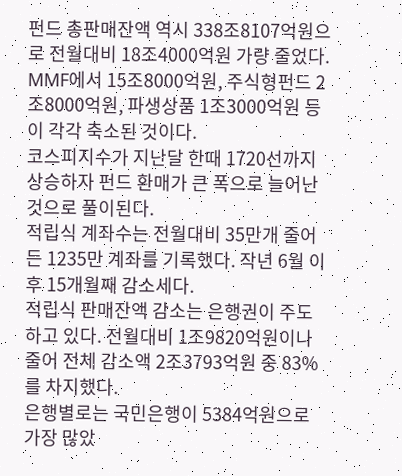펀드 총판매잔액 역시 338조8107억원으로 전월대비 18조4000억원 가량 줄었다. MMF에서 15조8000억원, 주식형펀드 2조8000억원, 파생상품 1조3000억원 등이 각각 축소된 것이다.
코스피지수가 지난달 한때 1720선까지 상승하자 펀드 환매가 큰 폭으로 늘어난 것으로 풀이된다.
적립식 계좌수는 전월대비 35만개 줄어든 1235만 계좌를 기록했다. 작년 6월 이후 15개월째 감소세다.
적립식 판매잔액 감소는 은행권이 주도하고 있다. 전월대비 1조9820억원이나 줄어 전체 감소액 2조3793억원 중 83%를 차지했다.
은행별로는 국민은행이 5384억원으로 가장 많았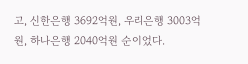고, 신한은행 3692억원, 우리은행 3003억원, 하나은행 2040억원 순이었다.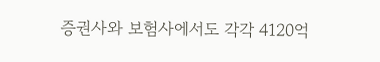증권사와 보험사에서도 각각 4120억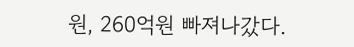원, 260억원 빠져나갔다.